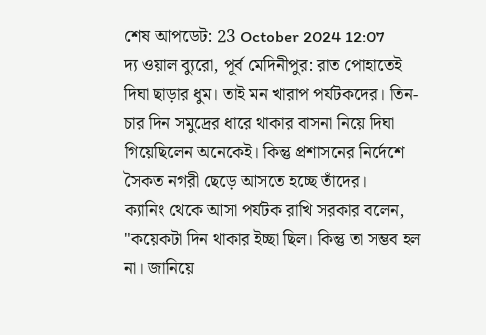শেষ আপডেট: 23 October 2024 12:07
দ্য ওয়াল ব্যুরো, পূর্ব মেদিনীপুর: রাত পোহাতেই দিঘা ছাড়ার ধুম। তাই মন খারাপ পর্যটকদের। তিন-চার দিন সমুদ্রের ধারে থাকার বাসনা নিয়ে দিঘা গিয়েছিলেন অনেকেই। কিন্তু প্রশাসনের নির্দেশে সৈকত নগরী ছেড়ে আসতে হচ্ছে তাঁদের।
ক্যানিং থেকে আসা পর্যটক রাখি সরকার বলেন, "কয়েকটা দিন থাকার ইচ্ছা ছিল। কিন্তু তা সম্ভব হল না। জানিয়ে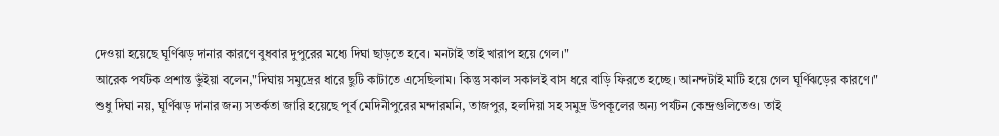দেওয়া হয়েছে ঘূর্ণিঝড় দানার কারণে বুধবার দুপুরের মধ্যে দিঘা ছাড়তে হবে। মনটাই তাই খারাপ হয়ে গেল।"
আরেক পর্যটক প্রশান্ত ভুঁইয়া বলেন,"দিঘায় সমুদ্রের ধারে ছুটি কাটাতে এসেছিলাম। কিন্তু সকাল সকালই বাস ধরে বাড়ি ফিরতে হচ্ছে। আনন্দটাই মাটি হয়ে গেল ঘূর্ণিঝড়ের কারণে।"
শুধু দিঘা নয়, ঘূর্ণিঝড় দানার জন্য সতর্কতা জারি হয়েছে পূর্ব মেদিনীপুরের মন্দারমনি, তাজপুর, হলদিয়া সহ সমুদ্র উপকূলের অন্য পর্যটন কেন্দ্রগুলিতেও। তাই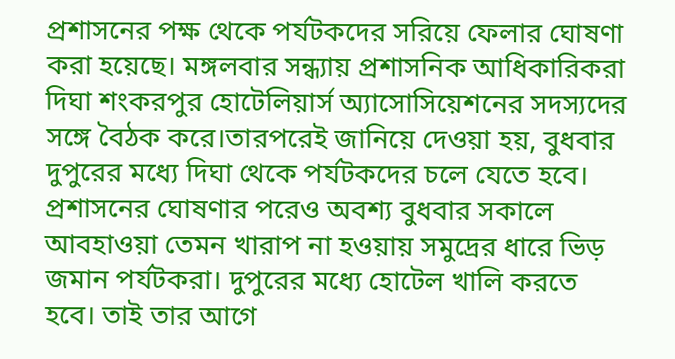প্রশাসনের পক্ষ থেকে পর্যটকদের সরিয়ে ফেলার ঘোষণা করা হয়েছে। মঙ্গলবার সন্ধ্যায় প্রশাসনিক আধিকারিকরা দিঘা শংকরপুর হোটেলিয়ার্স অ্যাসোসিয়েশনের সদস্যদের সঙ্গে বৈঠক করে।তারপরেই জানিয়ে দেওয়া হয়, বুধবার দুপুরের মধ্যে দিঘা থেকে পর্যটকদের চলে যেতে হবে।
প্রশাসনের ঘোষণার পরেও অবশ্য বুধবার সকালে আবহাওয়া তেমন খারাপ না হওয়ায় সমুদ্রের ধারে ভিড় জমান পর্যটকরা। দুপুরের মধ্যে হোটেল খালি করতে হবে। তাই তার আগে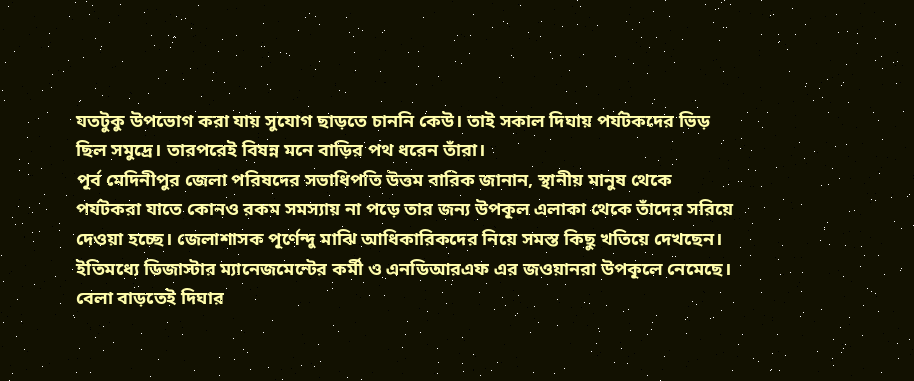যতটুকু উপভোগ করা যায় সুযোগ ছাড়তে চাননি কেউ। তাই সকাল দিঘায় পর্যটকদের ভিড় ছিল সমুদ্রে। তারপরেই বিষন্ন মনে বাড়ির পথ ধরেন তাঁরা।
পূর্ব মেদিনীপুর জেলা পরিষদের সভাধিপতি উত্তম বারিক জানান, স্থানীয় মানুষ থেকে পর্যটকরা যাতে কোনও রকম সমস্যায় না পড়ে তার জন্য উপকূল এলাকা থেকে তাঁদের সরিয়ে দেওয়া হচ্ছে। জেলাশাসক পূর্ণেন্দু মাঝি আধিকারিকদের নিয়ে সমস্ত কিছু খতিয়ে দেখছেন। ইতিমধ্যে ডিজাস্টার ম্যানেজমেন্টের কর্মী ও এনডিআরএফ এর জওয়ানরা উপকূলে নেমেছে। বেলা বাড়তেই দিঘার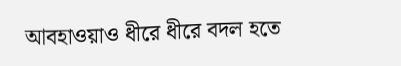আবহাওয়াও ধীরে ধীরে বদল হতে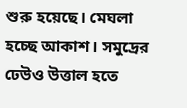শুরু হয়েছে। মেঘলা হচ্ছে আকাশ। সমুদ্রের ঢেউও উত্তাল হতে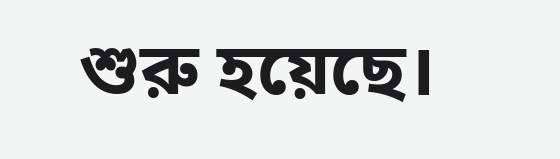শুরু হয়েছে।